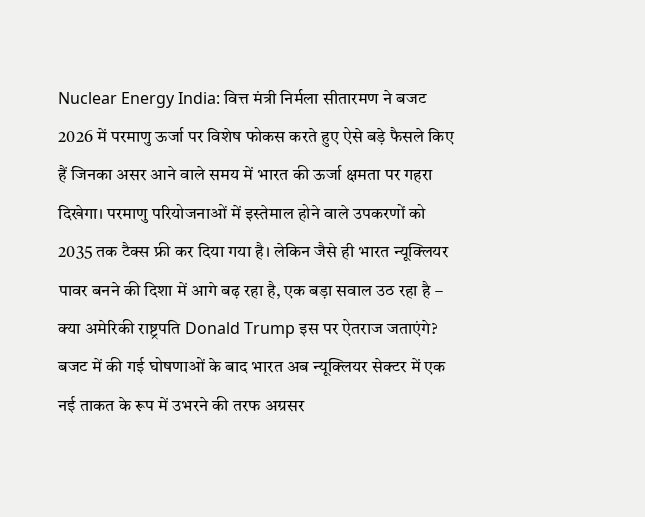Nuclear Energy India: वित्त मंत्री निर्मला सीतारमण ने बजट 2026 में परमाणु ऊर्जा पर विशेष फोकस करते हुए ऐसे बड़े फैसले किए हैं जिनका असर आने वाले समय में भारत की ऊर्जा क्षमता पर गहरा दिखेगा। परमाणु परियोजनाओं में इस्तेमाल होने वाले उपकरणों को 2035 तक टैक्स फ्री कर दिया गया है। लेकिन जैसे ही भारत न्यूक्लियर पावर बनने की दिशा में आगे बढ़ रहा है, एक बड़ा सवाल उठ रहा है – क्या अमेरिकी राष्ट्रपति Donald Trump इस पर ऐतराज जताएंगे?
बजट में की गई घोषणाओं के बाद भारत अब न्यूक्लियर सेक्टर में एक नई ताकत के रूप में उभरने की तरफ अग्रसर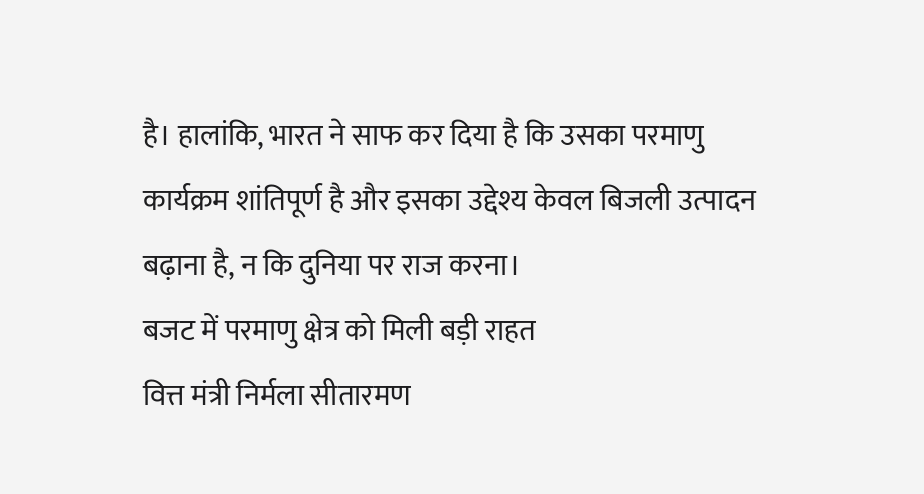है। हालांकि, भारत ने साफ कर दिया है कि उसका परमाणु कार्यक्रम शांतिपूर्ण है और इसका उद्देश्य केवल बिजली उत्पादन बढ़ाना है, न कि दुनिया पर राज करना।
बजट में परमाणु क्षेत्र को मिली बड़ी राहत
वित्त मंत्री निर्मला सीतारमण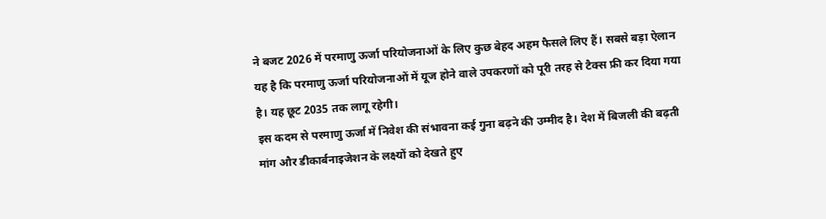ने बजट 2026 में परमाणु ऊर्जा परियोजनाओं के लिए कुछ बेहद अहम फैसले लिए हैं। सबसे बड़ा ऐलान यह है कि परमाणु ऊर्जा परियोजनाओं में यूज होने वाले उपकरणों को पूरी तरह से टैक्स फ्री कर दिया गया है। यह छूट 2035 तक लागू रहेगी।
इस कदम से परमाणु ऊर्जा में निवेश की संभावना कई गुना बढ़ने की उम्मीद है। देश में बिजली की बढ़ती मांग और डीकार्बनाइजेशन के लक्ष्यों को देखते हुए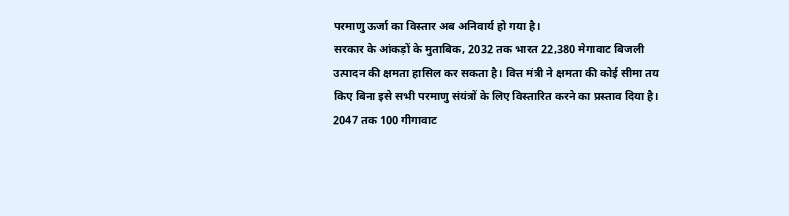परमाणु ऊर्जा का विस्तार अब अनिवार्य हो गया है।
सरकार के आंकड़ों के मुताबिक, 2032 तक भारत 22,380 मेगावाट बिजली उत्पादन की क्षमता हासिल कर सकता है। वित्त मंत्री ने क्षमता की कोई सीमा तय किए बिना इसे सभी परमाणु संयंत्रों के लिए विस्तारित करने का प्रस्ताव दिया है।
2047 तक 100 गीगावाट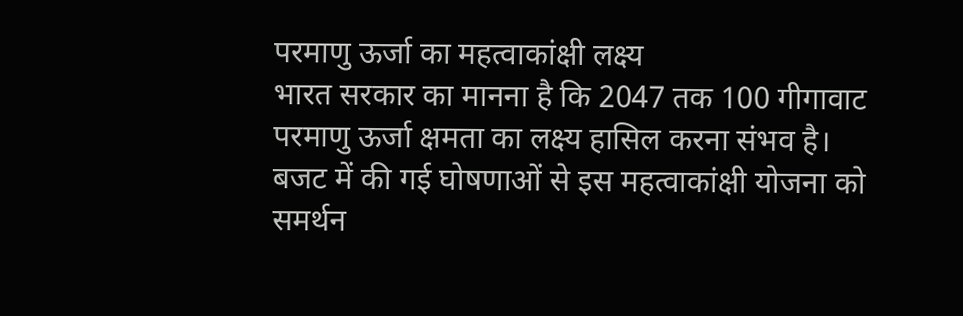परमाणु ऊर्जा का महत्वाकांक्षी लक्ष्य
भारत सरकार का मानना है कि 2047 तक 100 गीगावाट परमाणु ऊर्जा क्षमता का लक्ष्य हासिल करना संभव है। बजट में की गई घोषणाओं से इस महत्वाकांक्षी योजना को समर्थन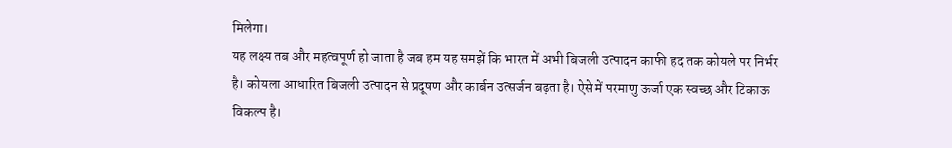मिलेगा।
यह लक्ष्य तब और महत्वपूर्ण हो जाता है जब हम यह समझें कि भारत में अभी बिजली उत्पादन काफी हद तक कोयले पर निर्भर है। कोयला आधारित बिजली उत्पादन से प्रदूषण और कार्बन उत्सर्जन बढ़ता है। ऐसे में परमाणु ऊर्जा एक स्वच्छ और टिकाऊ विकल्प है।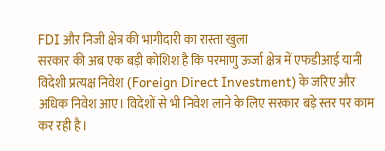FDI और निजी क्षेत्र की भागीदारी का रास्ता खुला
सरकार की अब एक बड़ी कोशिश है कि परमाणु ऊर्जा क्षेत्र में एफडीआई यानी विदेशी प्रत्यक्ष निवेश (Foreign Direct Investment) के जरिए और अधिक निवेश आए। विदेशों से भी निवेश लाने के लिए सरकार बड़े स्तर पर काम कर रही है।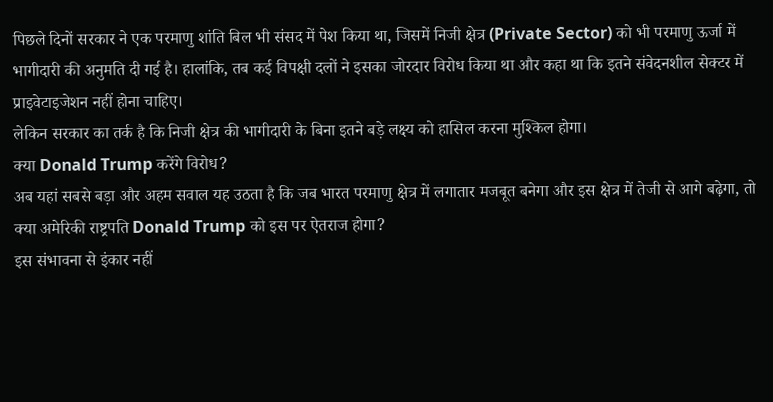पिछले दिनों सरकार ने एक परमाणु शांति बिल भी संसद में पेश किया था, जिसमें निजी क्षेत्र (Private Sector) को भी परमाणु ऊर्जा में भागीदारी की अनुमति दी गई है। हालांकि, तब कई विपक्षी दलों ने इसका जोरदार विरोध किया था और कहा था कि इतने संवेदनशील सेक्टर में प्राइवेटाइजेशन नहीं होना चाहिए।
लेकिन सरकार का तर्क है कि निजी क्षेत्र की भागीदारी के बिना इतने बड़े लक्ष्य को हासिल करना मुश्किल होगा।
क्या Donald Trump करेंगे विरोध?
अब यहां सबसे बड़ा और अहम सवाल यह उठता है कि जब भारत परमाणु क्षेत्र में लगातार मजबूत बनेगा और इस क्षेत्र में तेजी से आगे बढ़ेगा, तो क्या अमेरिकी राष्ट्रपति Donald Trump को इस पर ऐतराज होगा?
इस संभावना से इंकार नहीं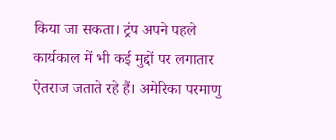किया जा सकता। ट्रंप अपने पहले कार्यकाल में भी कई मुद्दों पर लगातार ऐतराज जताते रहे हैं। अमेरिका परमाणु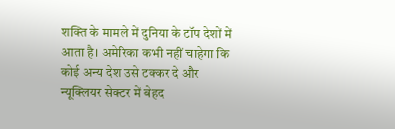शक्ति के मामले में दुनिया के टॉप देशों में आता है। अमेरिका कभी नहीं चाहेगा कि कोई अन्य देश उसे टक्कर दे और न्यूक्लियर सेक्टर में बेहद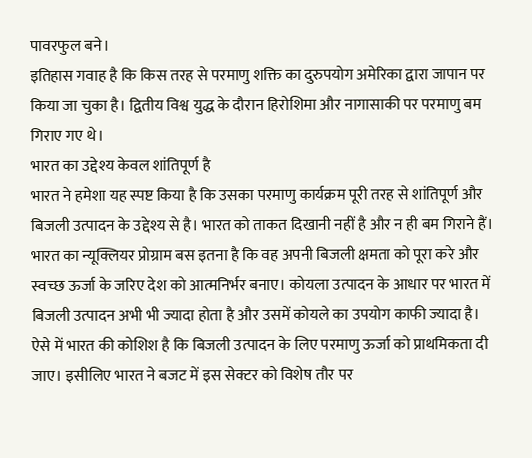पावरफुल बने।
इतिहास गवाह है कि किस तरह से परमाणु शक्ति का दुरुपयोग अमेरिका द्वारा जापान पर किया जा चुका है। द्वितीय विश्व युद्ध के दौरान हिरोशिमा और नागासाकी पर परमाणु बम गिराए गए थे।
भारत का उद्देश्य केवल शांतिपूर्ण है
भारत ने हमेशा यह स्पष्ट किया है कि उसका परमाणु कार्यक्रम पूरी तरह से शांतिपूर्ण और बिजली उत्पादन के उद्देश्य से है। भारत को ताकत दिखानी नहीं है और न ही बम गिराने हैं।
भारत का न्यूक्लियर प्रोग्राम बस इतना है कि वह अपनी बिजली क्षमता को पूरा करे और स्वच्छ ऊर्जा के जरिए देश को आत्मनिर्भर बनाए। कोयला उत्पादन के आधार पर भारत में बिजली उत्पादन अभी भी ज्यादा होता है और उसमें कोयले का उपयोग काफी ज्यादा है।
ऐसे में भारत की कोशिश है कि बिजली उत्पादन के लिए परमाणु ऊर्जा को प्राथमिकता दी जाए। इसीलिए भारत ने बजट में इस सेक्टर को विशेष तौर पर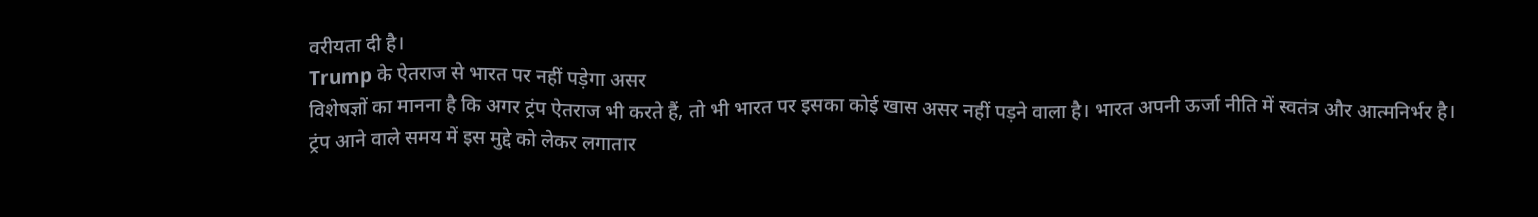वरीयता दी है।
Trump के ऐतराज से भारत पर नहीं पड़ेगा असर
विशेषज्ञों का मानना है कि अगर ट्रंप ऐतराज भी करते हैं, तो भी भारत पर इसका कोई खास असर नहीं पड़ने वाला है। भारत अपनी ऊर्जा नीति में स्वतंत्र और आत्मनिर्भर है।
ट्रंप आने वाले समय में इस मुद्दे को लेकर लगातार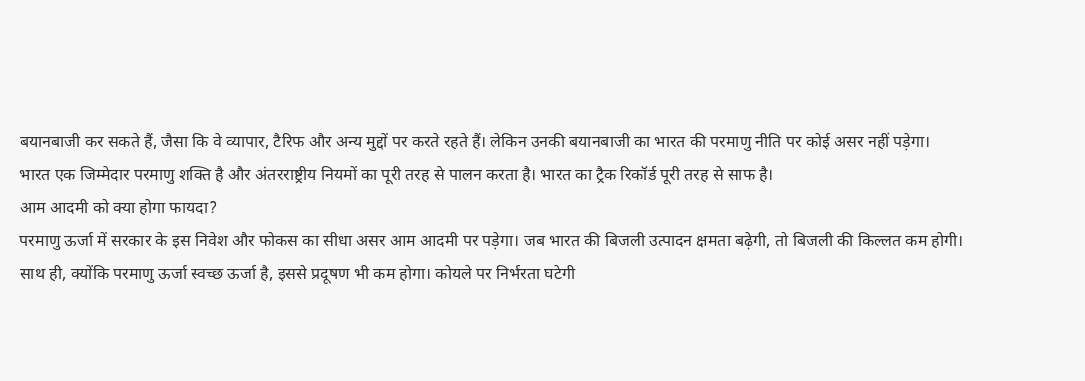बयानबाजी कर सकते हैं, जैसा कि वे व्यापार, टैरिफ और अन्य मुद्दों पर करते रहते हैं। लेकिन उनकी बयानबाजी का भारत की परमाणु नीति पर कोई असर नहीं पड़ेगा।
भारत एक जिम्मेदार परमाणु शक्ति है और अंतरराष्ट्रीय नियमों का पूरी तरह से पालन करता है। भारत का ट्रैक रिकॉर्ड पूरी तरह से साफ है।
आम आदमी को क्या होगा फायदा?
परमाणु ऊर्जा में सरकार के इस निवेश और फोकस का सीधा असर आम आदमी पर पड़ेगा। जब भारत की बिजली उत्पादन क्षमता बढ़ेगी, तो बिजली की किल्लत कम होगी।
साथ ही, क्योंकि परमाणु ऊर्जा स्वच्छ ऊर्जा है, इससे प्रदूषण भी कम होगा। कोयले पर निर्भरता घटेगी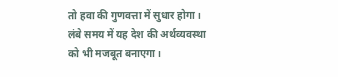तो हवा की गुणवत्ता में सुधार होगा। लंबे समय में यह देश की अर्थव्यवस्था को भी मजबूत बनाएगा।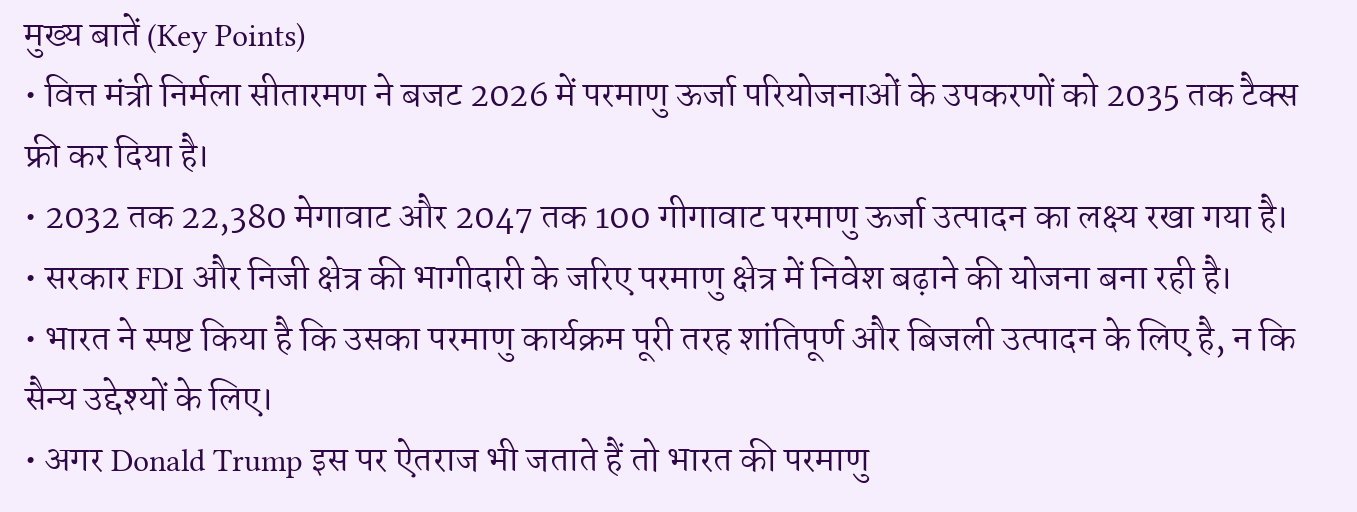मुख्य बातें (Key Points)
• वित्त मंत्री निर्मला सीतारमण ने बजट 2026 में परमाणु ऊर्जा परियोजनाओं के उपकरणों को 2035 तक टैक्स फ्री कर दिया है।
• 2032 तक 22,380 मेगावाट और 2047 तक 100 गीगावाट परमाणु ऊर्जा उत्पादन का लक्ष्य रखा गया है।
• सरकार FDI और निजी क्षेत्र की भागीदारी के जरिए परमाणु क्षेत्र में निवेश बढ़ाने की योजना बना रही है।
• भारत ने स्पष्ट किया है कि उसका परमाणु कार्यक्रम पूरी तरह शांतिपूर्ण और बिजली उत्पादन के लिए है, न कि सैन्य उद्देश्यों के लिए।
• अगर Donald Trump इस पर ऐतराज भी जताते हैं तो भारत की परमाणु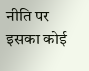नीति पर इसका कोई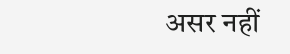असर नहीं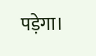पड़ेगा।